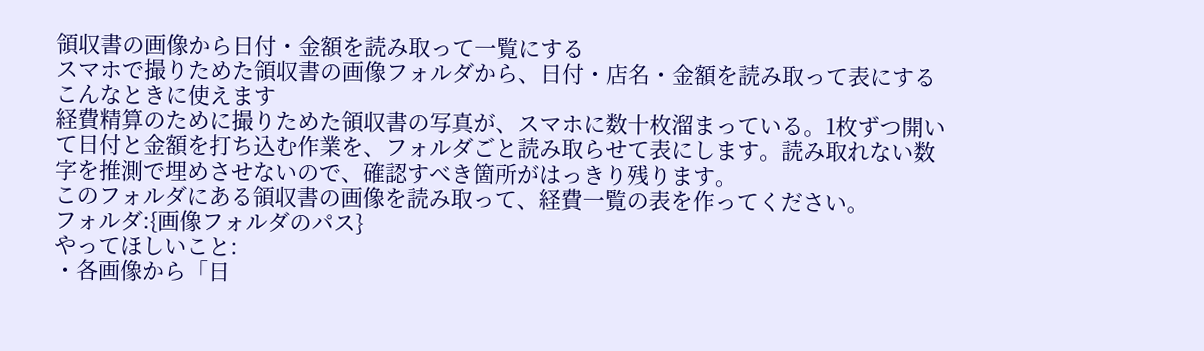領収書の画像から日付・金額を読み取って一覧にする
スマホで撮りためた領収書の画像フォルダから、日付・店名・金額を読み取って表にする
こんなときに使えます
経費精算のために撮りためた領収書の写真が、スマホに数十枚溜まっている。1枚ずつ開いて日付と金額を打ち込む作業を、フォルダごと読み取らせて表にします。読み取れない数字を推測で埋めさせないので、確認すべき箇所がはっきり残ります。
このフォルダにある領収書の画像を読み取って、経費一覧の表を作ってください。
フォルダ:{画像フォルダのパス}
やってほしいこと:
・各画像から「日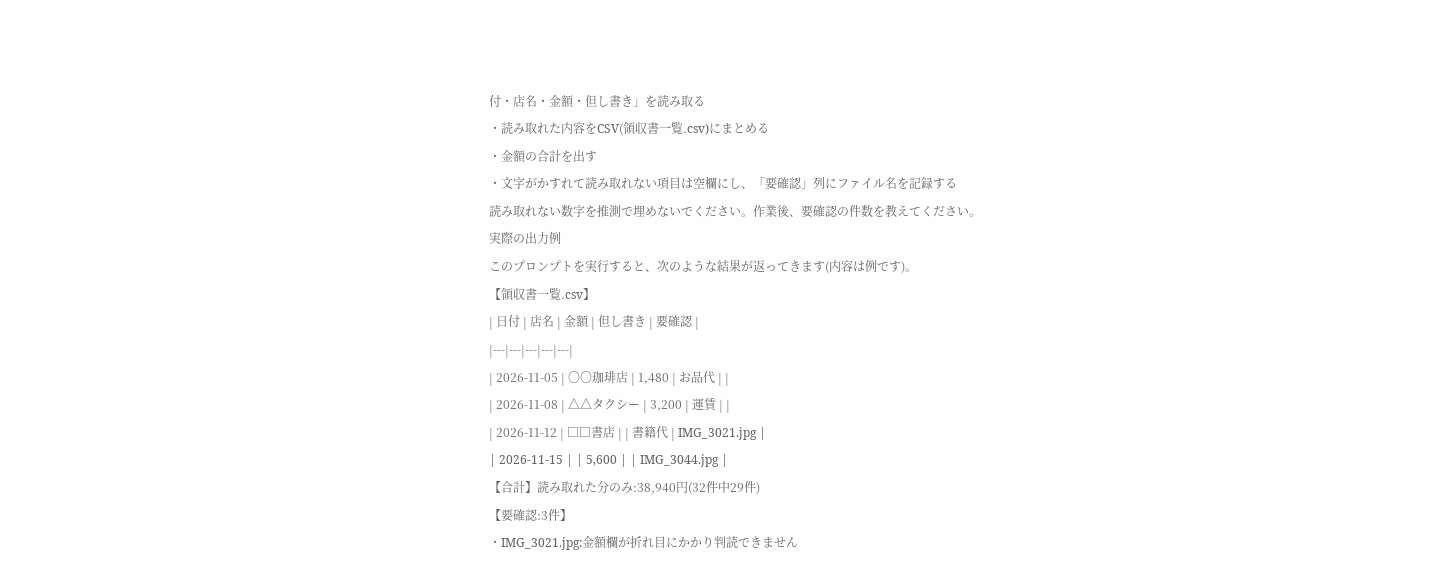付・店名・金額・但し書き」を読み取る
・読み取れた内容をCSV(領収書一覧.csv)にまとめる
・金額の合計を出す
・文字がかすれて読み取れない項目は空欄にし、「要確認」列にファイル名を記録する
読み取れない数字を推測で埋めないでください。作業後、要確認の件数を教えてください。
実際の出力例
このプロンプトを実行すると、次のような結果が返ってきます(内容は例です)。
【領収書一覧.csv】
| 日付 | 店名 | 金額 | 但し書き | 要確認 |
|---|---|---|---|---|
| 2026-11-05 | 〇〇珈琲店 | 1,480 | お品代 | |
| 2026-11-08 | △△タクシー | 3,200 | 運賃 | |
| 2026-11-12 | □□書店 | | 書籍代 | IMG_3021.jpg |
| 2026-11-15 | | 5,600 | | IMG_3044.jpg |
【合計】読み取れた分のみ:38,940円(32件中29件)
【要確認:3件】
・IMG_3021.jpg:金額欄が折れ目にかかり判読できません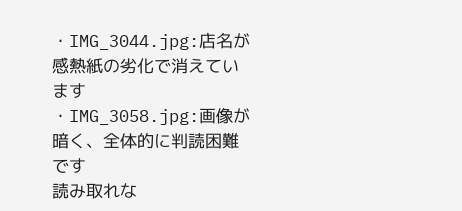・IMG_3044.jpg:店名が感熱紙の劣化で消えています
・IMG_3058.jpg:画像が暗く、全体的に判読困難です
読み取れな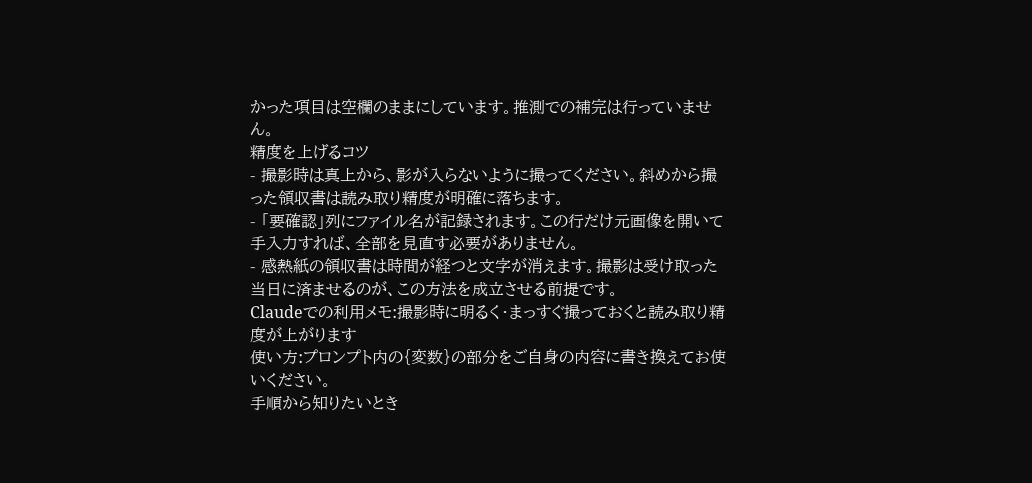かった項目は空欄のままにしています。推測での補完は行っていません。
精度を上げるコツ
- 撮影時は真上から、影が入らないように撮ってください。斜めから撮った領収書は読み取り精度が明確に落ちます。
- 「要確認」列にファイル名が記録されます。この行だけ元画像を開いて手入力すれば、全部を見直す必要がありません。
- 感熱紙の領収書は時間が経つと文字が消えます。撮影は受け取った当日に済ませるのが、この方法を成立させる前提です。
Claudeでの利用メモ:撮影時に明るく・まっすぐ撮っておくと読み取り精度が上がります
使い方:プロンプト内の{変数}の部分をご自身の内容に書き換えてお使いください。
手順から知りたいとき